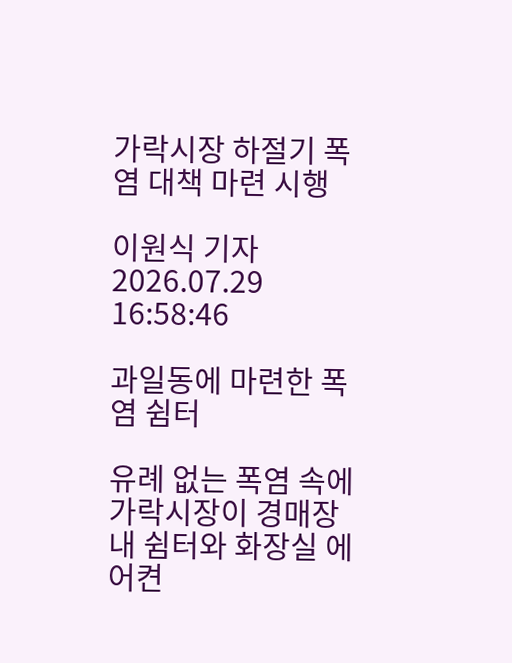가락시장 하절기 폭염 대책 마련 시행

이원식 기자 2026.07.29 16:58:46

과일동에 마련한 폭염 쉼터

유례 없는 폭염 속에 가락시장이 경매장 내 쉼터와 화장실 에어켠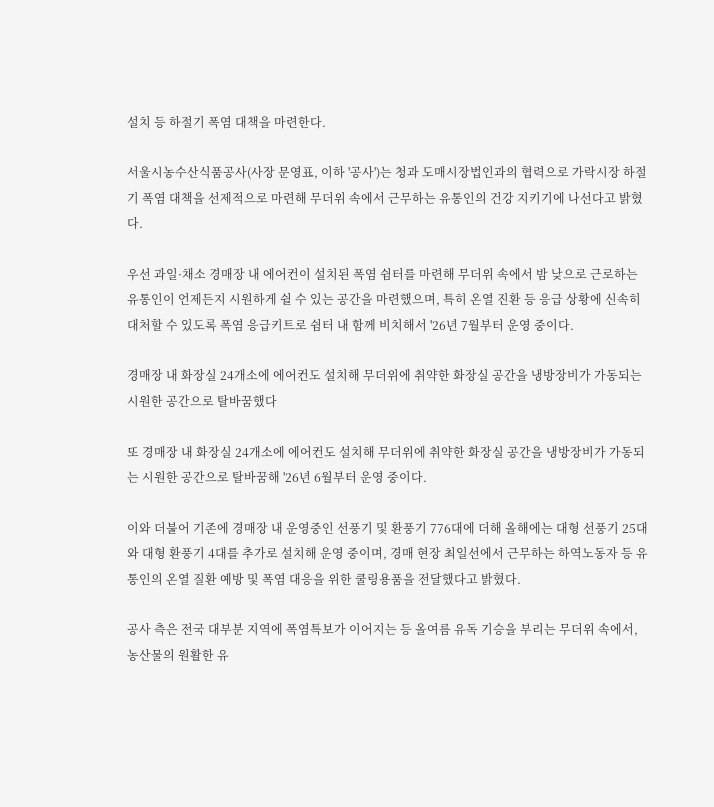설치 등 하절기 폭염 대책을 마련한다.

서울시농수산식품공사(사장 문영표, 이하 '공사')는 청과 도매시장법인과의 협력으로 가락시장 하절기 폭염 대책을 선제적으로 마련해 무더위 속에서 근무하는 유통인의 건강 지키기에 나선다고 밝혔다.

우선 과일·채소 경매장 내 에어컨이 설치된 폭염 쉼터를 마련해 무더위 속에서 밤 낮으로 근로하는 유통인이 언제든지 시원하게 쉴 수 있는 공간을 마련했으며, 특히 온열 진환 등 응급 상황에 신속히 대처할 수 있도록 폭염 응급키트로 쉼터 내 함께 비치해서 '26년 7월부터 운영 중이다.

경매장 내 화장실 24개소에 에어컨도 설치해 무더위에 취약한 화장실 공간을 냉방장비가 가동되는 시원한 공간으로 탈바꿈했다

또 경매장 내 화장실 24개소에 에어컨도 설치해 무더위에 취약한 화장실 공간을 냉방장비가 가동되는 시원한 공간으로 탈바꿈해 '26년 6월부터 운영 중이다.

이와 더불어 기존에 경매장 내 운영중인 선풍기 및 환풍기 776대에 더해 올해에는 대형 선풍기 25대와 대형 환풍기 4대를 추가로 설치해 운영 중이며, 경매 현장 최일선에서 근무하는 하역노동자 등 유통인의 온열 질환 예방 및 폭염 대응을 위한 쿨링용품을 전달했다고 밝혔다.

공사 측은 전국 대부분 지역에 폭염특보가 이어지는 등 올여름 유독 기승을 부리는 무더위 속에서, 농산물의 원활한 유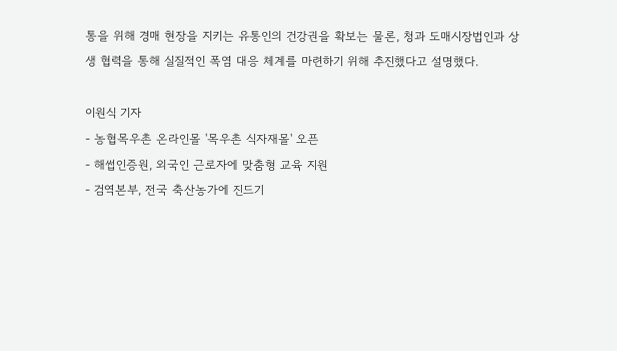통을 위해 경매 현장을 지키는 유통인의 건강권을 확보는 물론, 청과 도매시장법인과 상생 협력을 통해 실질적인 폭염 대응 체계를 마련하기 위해 추진했다고 설명했다.

이원식 기자
- 농협목우촌 온라인몰 '목우촌 식자재몰' 오픈
- 해썹인증원, 외국인 근로자에 맞춤형 교육 지원
- 검역본부, 전국 축산농가에 진드기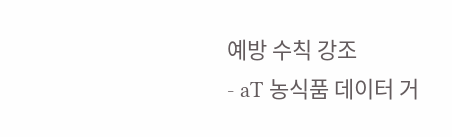예방 수칙 강조
- aT 농식품 데이터 거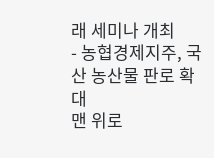래 세미나 개최
- 농협경제지주, 국산 농산물 판로 확대
맨 위로